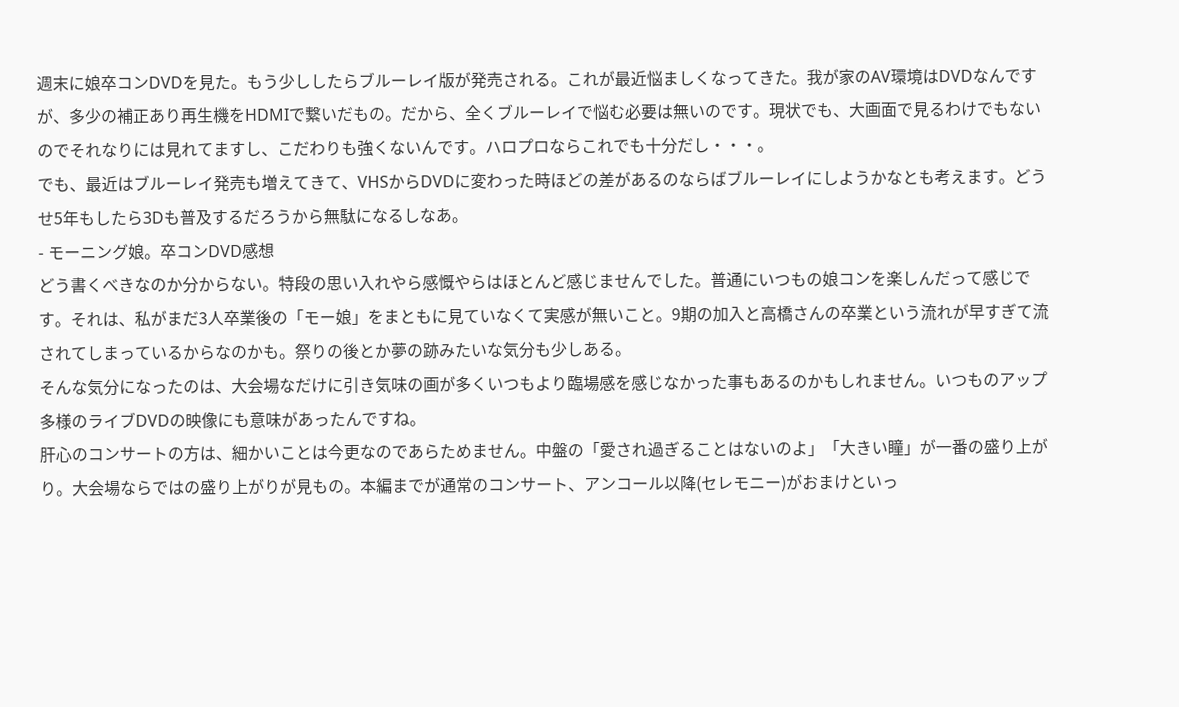週末に娘卒コンDVDを見た。もう少ししたらブルーレイ版が発売される。これが最近悩ましくなってきた。我が家のAV環境はDVDなんですが、多少の補正あり再生機をHDMIで繋いだもの。だから、全くブルーレイで悩む必要は無いのです。現状でも、大画面で見るわけでもないのでそれなりには見れてますし、こだわりも強くないんです。ハロプロならこれでも十分だし・・・。
でも、最近はブルーレイ発売も増えてきて、VHSからDVDに変わった時ほどの差があるのならばブルーレイにしようかなとも考えます。どうせ5年もしたら3Dも普及するだろうから無駄になるしなあ。
- モーニング娘。卒コンDVD感想
どう書くべきなのか分からない。特段の思い入れやら感慨やらはほとんど感じませんでした。普通にいつもの娘コンを楽しんだって感じです。それは、私がまだ3人卒業後の「モー娘」をまともに見ていなくて実感が無いこと。9期の加入と高橋さんの卒業という流れが早すぎて流されてしまっているからなのかも。祭りの後とか夢の跡みたいな気分も少しある。
そんな気分になったのは、大会場なだけに引き気味の画が多くいつもより臨場感を感じなかった事もあるのかもしれません。いつものアップ多様のライブDVDの映像にも意味があったんですね。
肝心のコンサートの方は、細かいことは今更なのであらためません。中盤の「愛され過ぎることはないのよ」「大きい瞳」が一番の盛り上がり。大会場ならではの盛り上がりが見もの。本編までが通常のコンサート、アンコール以降(セレモニー)がおまけといっ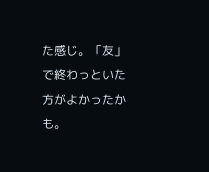た感じ。「友」で終わっといた方がよかったかも。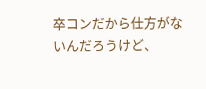卒コンだから仕方がないんだろうけど、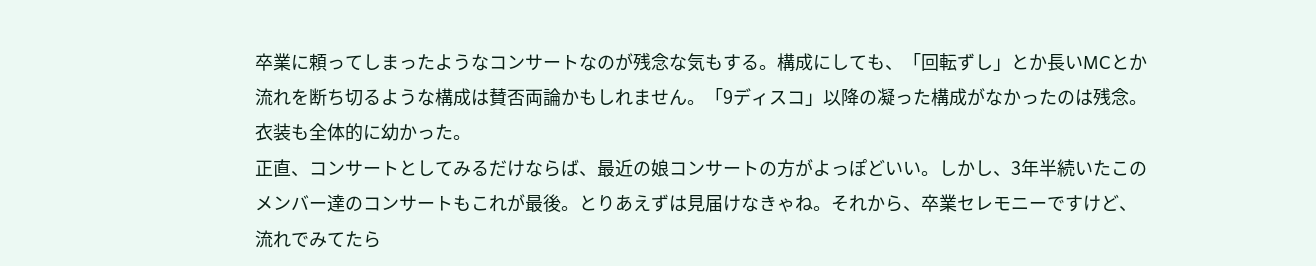卒業に頼ってしまったようなコンサートなのが残念な気もする。構成にしても、「回転ずし」とか長いMCとか流れを断ち切るような構成は賛否両論かもしれません。「9ディスコ」以降の凝った構成がなかったのは残念。衣装も全体的に幼かった。
正直、コンサートとしてみるだけならば、最近の娘コンサートの方がよっぽどいい。しかし、3年半続いたこのメンバー達のコンサートもこれが最後。とりあえずは見届けなきゃね。それから、卒業セレモニーですけど、流れでみてたら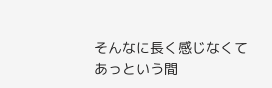そんなに長く感じなくてあっという間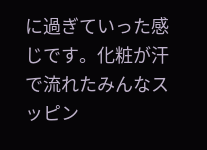に過ぎていった感じです。化粧が汗で流れたみんなスッピン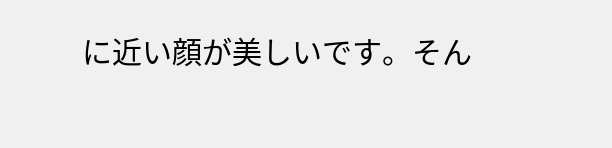に近い顔が美しいです。そん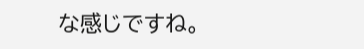な感じですね。